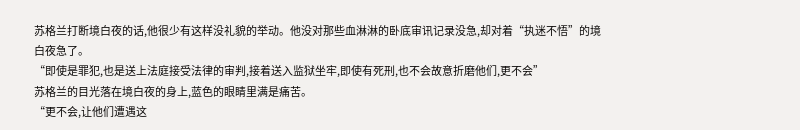苏格兰打断境白夜的话,他很少有这样没礼貌的举动。他没对那些血淋淋的卧底审讯记录没急,却对着“执迷不悟”的境白夜急了。
“即使是罪犯,也是送上法庭接受法律的审判,接着送入监狱坐牢,即使有死刑,也不会故意折磨他们,更不会”
苏格兰的目光落在境白夜的身上,蓝色的眼睛里满是痛苦。
“更不会,让他们遭遇这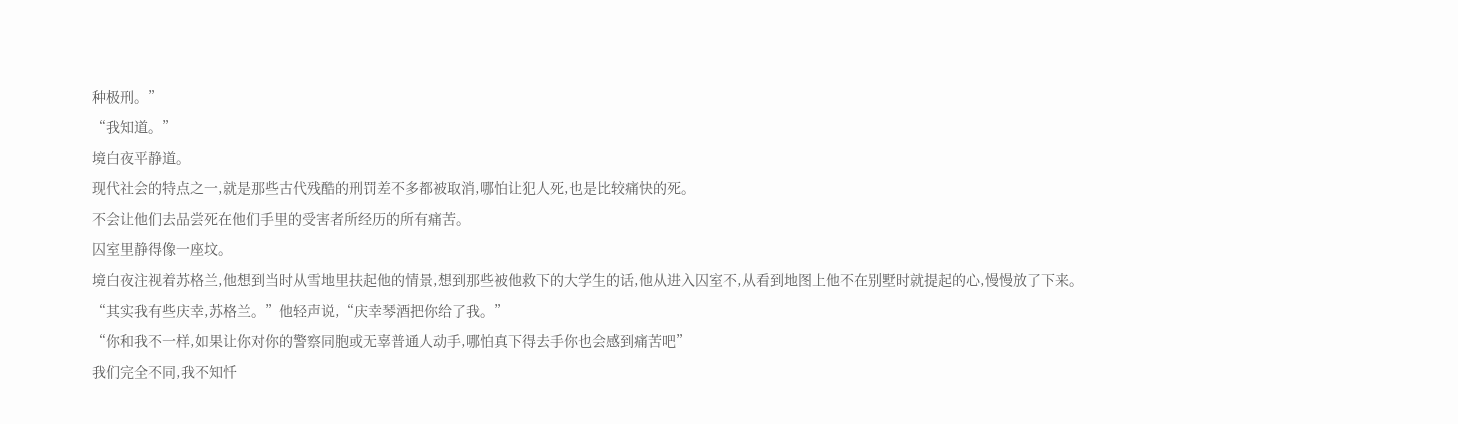种极刑。”
“我知道。”
境白夜平静道。
现代社会的特点之一,就是那些古代残酷的刑罚差不多都被取消,哪怕让犯人死,也是比较痛快的死。
不会让他们去品尝死在他们手里的受害者所经历的所有痛苦。
囚室里静得像一座坟。
境白夜注视着苏格兰,他想到当时从雪地里扶起他的情景,想到那些被他救下的大学生的话,他从进入囚室不,从看到地图上他不在别墅时就提起的心,慢慢放了下来。
“其实我有些庆幸,苏格兰。”他轻声说,“庆幸琴酒把你给了我。”
“你和我不一样,如果让你对你的警察同胞或无辜普通人动手,哪怕真下得去手你也会感到痛苦吧”
我们完全不同,我不知忏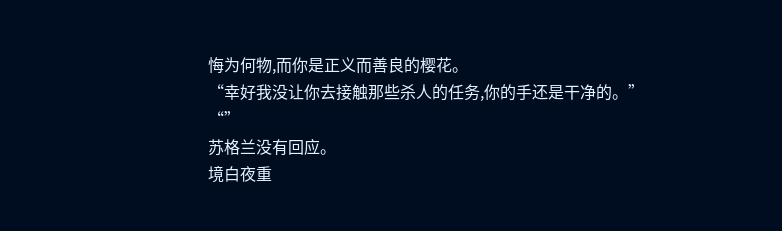悔为何物,而你是正义而善良的樱花。
“幸好我没让你去接触那些杀人的任务,你的手还是干净的。”
“”
苏格兰没有回应。
境白夜重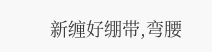新缠好绷带,弯腰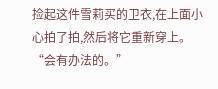捡起这件雪莉买的卫衣,在上面小心拍了拍,然后将它重新穿上。
“会有办法的。”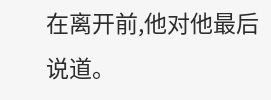在离开前,他对他最后说道。